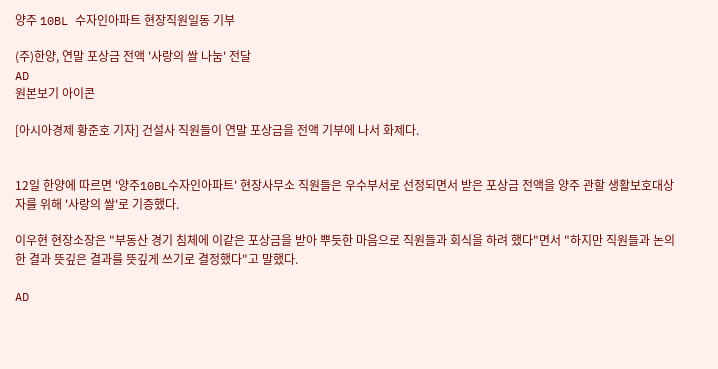양주 10BL 수자인아파트 현장직원일동 기부

(주)한양, 연말 포상금 전액 '사랑의 쌀 나눔' 전달
AD
원본보기 아이콘

[아시아경제 황준호 기자] 건설사 직원들이 연말 포상금을 전액 기부에 나서 화제다.


12일 한양에 따르면 '양주10BL수자인아파트' 현장사무소 직원들은 우수부서로 선정되면서 받은 포상금 전액을 양주 관할 생활보호대상자를 위해 '사랑의 쌀'로 기증했다.

이우현 현장소장은 "부동산 경기 침체에 이같은 포상금을 받아 뿌듯한 마음으로 직원들과 회식을 하려 했다"면서 "하지만 직원들과 논의한 결과 뜻깊은 결과를 뜻깊게 쓰기로 결정했다"고 말했다.

AD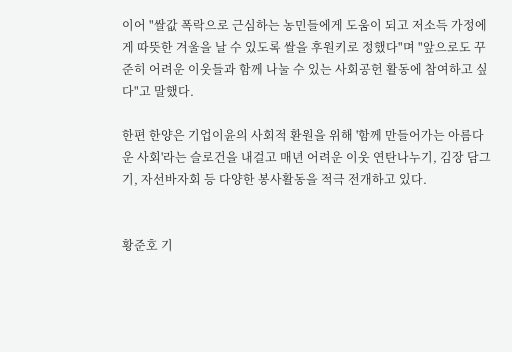이어 "쌀값 폭락으로 근심하는 농민들에게 도움이 되고 저소득 가정에게 따뜻한 겨울을 날 수 있도록 쌀을 후원키로 정했다"며 "앞으로도 꾸준히 어려운 이웃들과 함께 나눌 수 있는 사회공헌 활동에 참여하고 싶다"고 말했다.

한편 한양은 기업이윤의 사회적 환원을 위해 '함께 만들어가는 아름다운 사회'라는 슬로건을 내걸고 매년 어려운 이웃 연탄나누기, 김장 담그기, 자선바자회 등 다양한 봉사활동을 적극 전개하고 있다.


황준호 기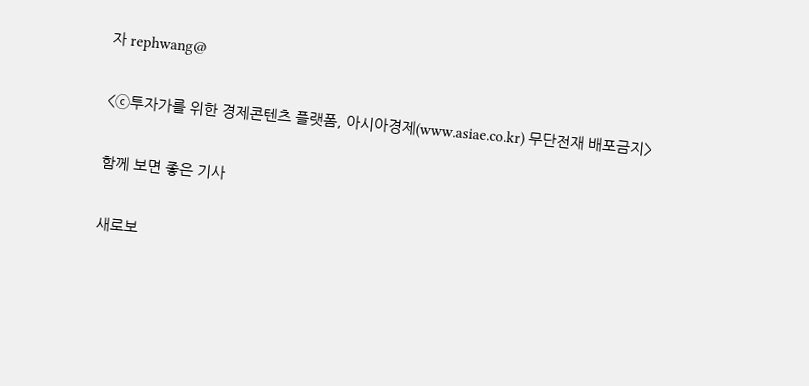자 rephwang@

<ⓒ투자가를 위한 경제콘텐츠 플랫폼, 아시아경제(www.asiae.co.kr) 무단전재 배포금지>

함께 보면 좋은 기사

새로보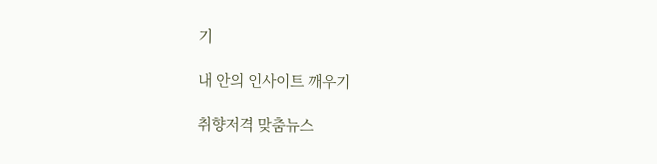기

내 안의 인사이트 깨우기

취향저격 맞춤뉴스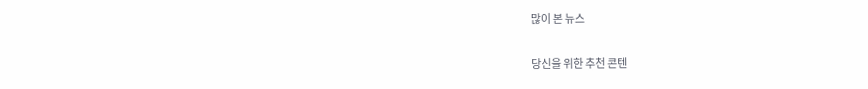많이 본 뉴스

당신을 위한 추천 콘텐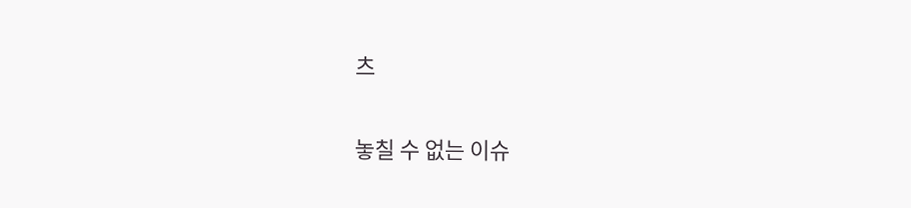츠

놓칠 수 없는 이슈